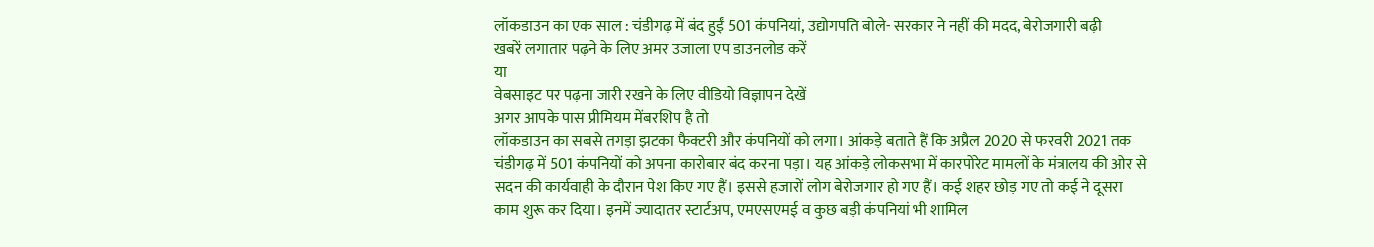लॉकडाउन का एक साल : चंडीगढ़ में बंद हुईं 501 कंपनियां, उद्योगपति बोले- सरकार ने नहीं की मदद, बेरोजगारी बढ़ी
खबरें लगातार पढ़ने के लिए अमर उजाला एप डाउनलोड करें
या
वेबसाइट पर पढ़ना जारी रखने के लिए वीडियो विज्ञापन देखें
अगर आपके पास प्रीमियम मेंबरशिप है तो
लॉकडाउन का सबसे तगड़ा झटका फैक्टरी और कंपनियों को लगा। आंकड़े बताते हैं कि अप्रैल 2020 से फरवरी 2021 तक चंडीगढ़ में 501 कंपनियों को अपना कारोबार बंद करना पड़ा। यह आंकड़े लोकसभा में कारपोरेट मामलों के मंत्रालय की ओर से सदन की कार्यवाही के दौरान पेश किए गए हैं। इससे हजारों लोग बेरोजगार हो गए हैं। कई शहर छोड़ गए तो कई ने दूसरा काम शुरू कर दिया। इनमें ज्यादातर स्टार्टअप, एमएसएमई व कुछ बड़ी कंपनियां भी शामिल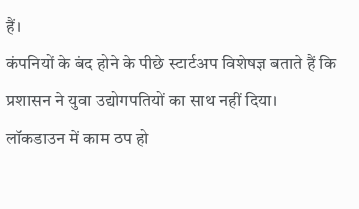हैं।
कंपनियों के बंद होने के पीछे स्टार्टअप विशेषज्ञ बताते हैं कि प्रशासन ने युवा उद्योगपतियों का साथ नहीं दिया। लॉकडाउन में काम ठप हो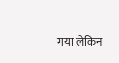गया लेकिन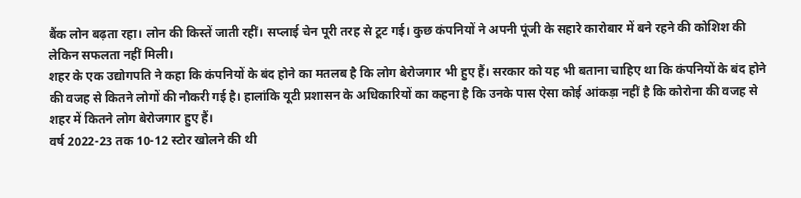बैंक लोन बढ़ता रहा। लोन की किस्तें जाती रहीं। सप्लाई चेन पूरी तरह से टूट गई। कुछ कंपनियों ने अपनी पूंजी के सहारे कारोबार में बने रहने की कोशिश की लेकिन सफलता नहीं मिली।
शहर के एक उद्योगपति ने कहा कि कंपनियों के बंद होने का मतलब है कि लोग बेरोजगार भी हुए हैं। सरकार को यह भी बताना चाहिए था कि कंपनियों के बंद होने की वजह से कितने लोगों की नौकरी गई है। हालांकि यूटी प्रशासन के अधिकारियों का कहना है कि उनके पास ऐसा कोई आंकड़ा नहीं है कि कोरोना की वजह से शहर में कितने लोग बेरोजगार हुए हैं।
वर्ष 2022-23 तक 10-12 स्टोर खोलने की थी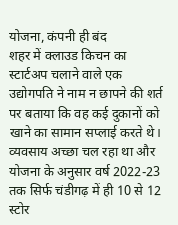योजना, कंपनी ही बंद
शहर में क्लाउड किचन का स्टार्टअप चलाने वाले एक उद्योगपति ने नाम न छापने की शर्त पर बताया कि वह कई दुकानों को खाने का सामान सप्लाई करते थे। व्यवसाय अच्छा चल रहा था और योजना के अनुसार वर्ष 2022-23 तक सिर्फ चंडीगढ़ में ही 10 से 12 स्टोर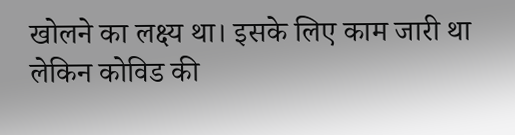खोलने का लक्ष्य था। इसके लिए काम जारी था लेकिन कोविड की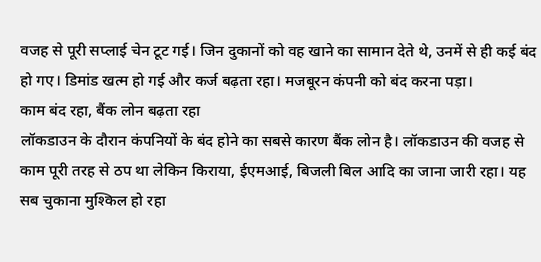वजह से पूरी सप्लाई चेन टूट गई। जिन दुकानों को वह खाने का सामान देते थे, उनमें से ही कई बंद हो गए। डिमांड खत्म हो गई और कर्ज बढ़ता रहा। मजबूरन कंपनी को बंद करना पड़ा।
काम बंद रहा, बैंक लोन बढ़ता रहा
लॉकडाउन के दौरान कंपनियों के बंद होने का सबसे कारण बैंक लोन है। लॉकडाउन की वजह से काम पूरी तरह से ठप था लेकिन किराया, ईएमआई, बिजली बिल आदि का जाना जारी रहा। यह सब चुकाना मुश्किल हो रहा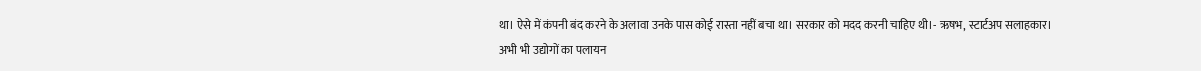था। ऐसे में कंपनी बंद करने के अलावा उनके पास कोई रास्ता नहीं बचा था। सरकार को मदद करनी चाहिए थी।- ऋषभ, स्टार्टअप सलाहकार।
अभी भी उद्योगों का पलायन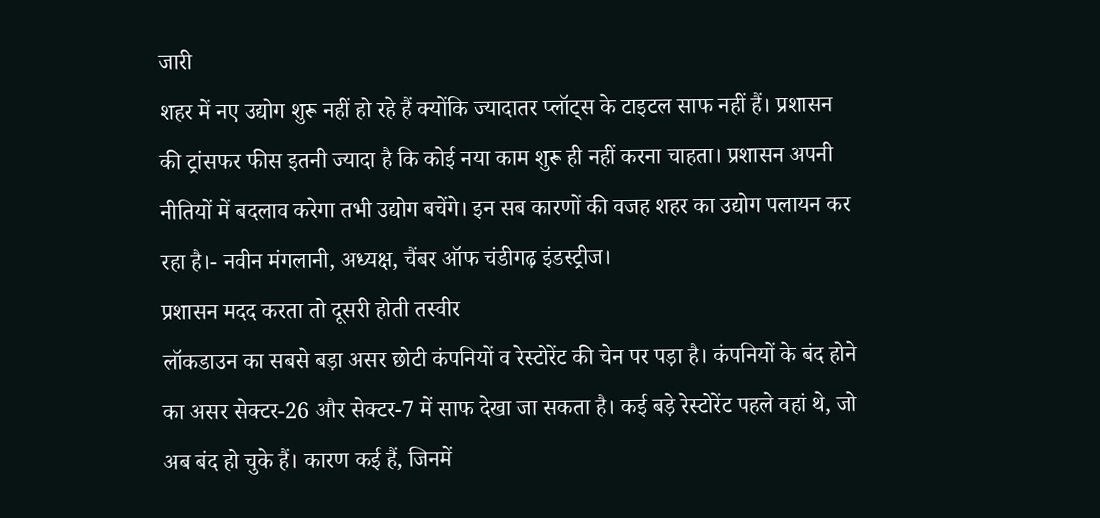जारी
शहर में नए उद्योग शुरू नहीं हो रहे हैं क्योंकि ज्यादातर प्लॉट्स के टाइटल साफ नहीं हैं। प्रशासन की ट्रांसफर फीस इतनी ज्यादा है कि कोई नया काम शुरू ही नहीं करना चाहता। प्रशासन अपनी नीतियों में बदलाव करेगा तभी उद्योग बचेंगे। इन सब कारणों की वजह शहर का उद्योग पलायन कर रहा है।- नवीन मंगलानी, अध्यक्ष, चैंबर ऑफ चंडीगढ़ इंडस्ट्रीज।
प्रशासन मदद करता तो दूसरी होती तस्वीर
लॉकडाउन का सबसे बड़ा असर छोटी कंपनियों व रेस्टोरेंट की चेन पर पड़ा है। कंपनियों के बंद होने का असर सेक्टर-26 और सेक्टर-7 में साफ देखा जा सकता है। कई बड़े रेस्टोरेंट पहले वहां थे, जो अब बंद हो चुके हैं। कारण कई हैं, जिनमें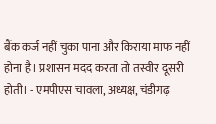बैंक कर्ज नहीं चुका पाना और किराया माफ नहीं होना है। प्रशासन मदद करता तो तस्वीर दूसरी होती। - एमपीएस चावला, अध्यक्ष, चंडीगढ़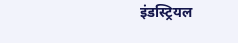इंडस्ट्रियल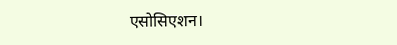एसोसिएशन।